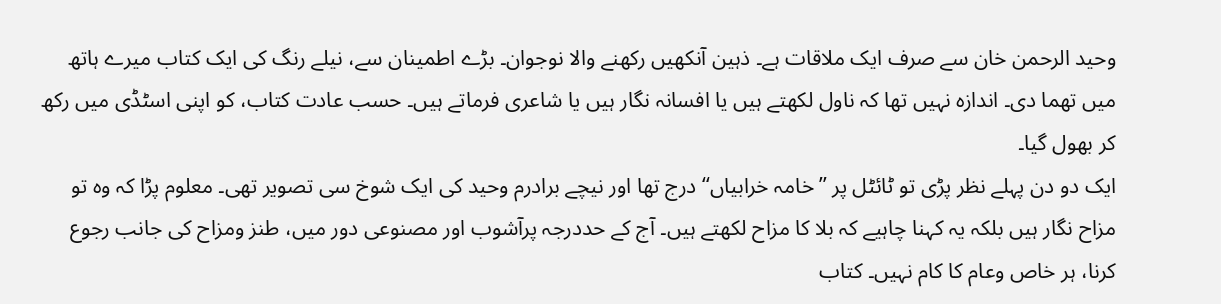وحید الرحمن خان سے صرف ایک ملاقات ہے۔ ذہین آنکھیں رکھنے والا نوجوان۔ بڑے اطمینان سے، نیلے رنگ کی ایک کتاب میرے ہاتھ میں تھما دی۔ اندازہ نہیں تھا کہ ناول لکھتے ہیں یا افسانہ نگار ہیں یا شاعری فرماتے ہیں۔ حسب عادت کتاب، کو اپنی اسٹڈی میں رکھ کر بھول گیا۔
ایک دو دن پہلے نظر پڑی تو ٹائٹل پر ’’خامہ خرابیاں‘‘ درج تھا اور نیچے برادرم وحید کی ایک شوخ سی تصویر تھی۔ معلوم پڑا کہ وہ تو مزاح نگار ہیں بلکہ یہ کہنا چاہیے کہ بلا کا مزاح لکھتے ہیں۔ آج کے حددرجہ پرآشوب اور مصنوعی دور میں، طنز ومزاح کی جانب رجوع کرنا، ہر خاص وعام کا کام نہیں۔ کتاب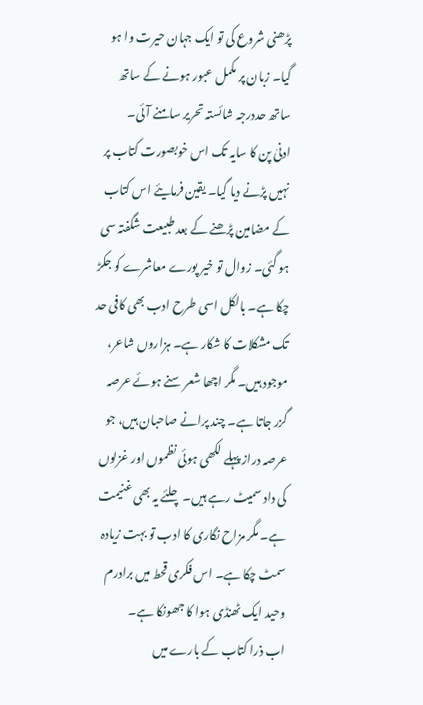پڑھنی شروع کی تو ایک جہان حیرت وا ہو گیا۔ زبان پر مکمل عبور ہونے کے ساتھ ساتھ حددرجہ شائستہ تحریر سامنے آئی۔
ادنیٰ پن کا سایہ تک اس خوبصورت کتاب پر نہیں پڑنے دیا گیا۔ یقین فرمایئے اس کتاب کے مضامین پڑھنے کے بعد طبیعت شگفتہ سی ہو گئی۔ زوال تو خیر پورے معاشرے کو جکڑ چکا ہے۔ بالکل اسی طرح ادب بھی کافی حد تک مشکلات کا شکار ہے۔ ہزاروں شاعر، موجود ہیں۔ مگر اچھا شعر سنے ہوئے عرصہ گزر جاتا ہے۔ چند پرانے صاحبان ہیں، جو عرصہ دراز پہلے لکھی ہوئی نظموں اور غزلوں کی داد سمیٹ رہے ہیں۔ چلئے یہ بھی غنیمت ہے۔ مگر مزاح نگاری کا ادب تو بہت زیادہ سمٹ چکا ہے۔ اس فکری قحط میں برادرم وحید ایک ٹھنڈی ہوا کا جھونکا ہے۔
اب ذرا کتاب کے بارے میں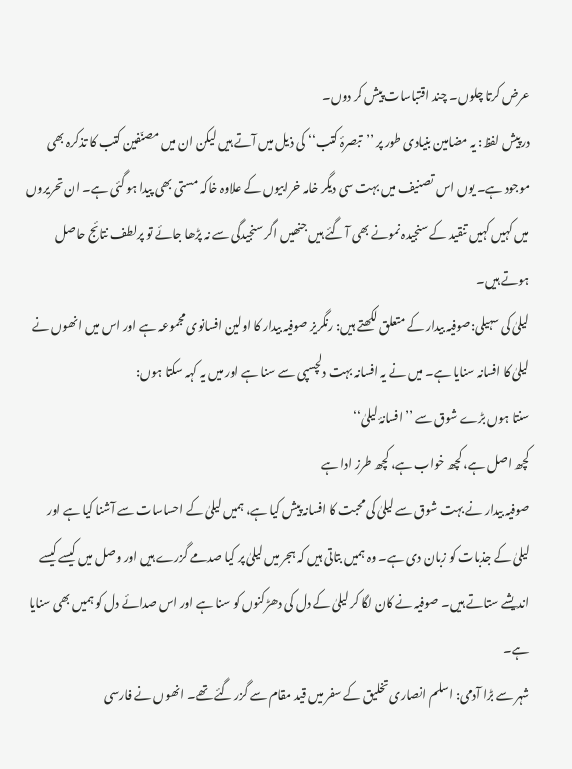عرض کرتا چلوں۔ چند اقتباسات پیش کر دوں۔
درپیش لفظ: یہ مضامین بنیادی طور پر ’’تبصرۂ کتب‘‘ کی ذیل میں آتے ہیں لیکن ان میں مصنّفین کتب کا تذکرہ بھی موجود ہے۔ یوں اس تصنیف میں بہت سی دیگر خامہ خرابیوں کے علاوہ خاکہ مستی بھی پیدا ہو گئی ہے۔ ان تحریروں میں کہیں کہیں تنقید کے سنجیدہ نمونے بھی آ گئے ہیں جنھیں اگر سنجیدگی سے نہ پڑھا جائے تو پرلطف نتائج حاصل ہوتے ہیں۔
لیلیٰ کی سہیلی:صوفیہ بیدار کے متعلق لکھتے ہیں: رنگریز صوفیہ بیدار کا اولین افسانوی مجموعہ ہے اور اس میں انھوں نے لیلیٰ کا افسانہ سنایا ہے۔ میں نے یہ افسانہ بہت دلچسپی سے سنا ہے اور میں یہ کہہ سکتا ہوں:
سنتا ہوں بڑے شوق سے ’’افسانۂ لیلیٰ‘‘
کچھ اصل ہے، کچھ خواب ہے، کچھ طرز ادا ہے
صوفیہ بیدار نے بہت شوق سے لیلیٰ کی محبت کا افسانہ پیش کیا ہے، ہمیں لیلیٰ کے احساسات سے آشنا کیا ہے اور لیلیٰ کے جذبات کو زبان دی ہے۔ وہ ہمیں بتاتی ہیں کہ ہجر میں لیلیٰ پر کیا صدمے گزرے ہیں اور وصل میں کیسے کیسے اندیشے ستاتے ہیں۔ صوفیہ نے کان لگا کر لیلیٰ کے دل کی دھڑکنوں کو سنا ہے اور اس صدائے دل کو ہمیں بھی سنایا ہے۔
شہر سے بڑا آدمی: اسلم انصاری تخلیق کے سفر میں قید مقام سے گزر گئے تھے۔ انھوں نے فارسی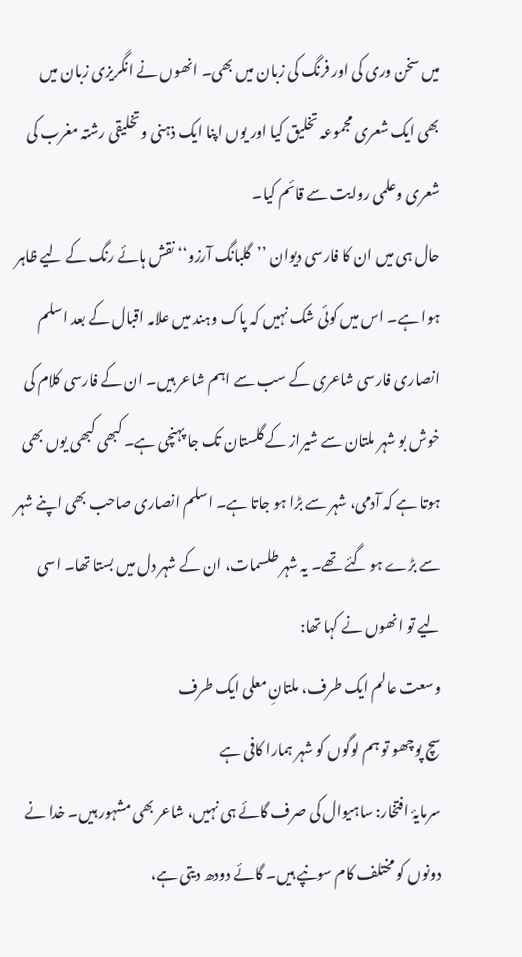میں سخن وری کی اور فرنگ کی زبان میں بھی۔ انھوں نے انگریزی زبان میں بھی ایک شعری مجموعہ تخلیق کیا اور یوں اپنا ایک ذہنی وتخلیقی رشتہ مغرب کی شعری وعلمی روایت سے قائم کیا۔
حال ہی میں ان کا فارسی دیوان ’’گلبانگ آرزو‘‘ نقش ہائے رنگ کے لیے ظاہر ہوا ہے۔ اس میں کوئی شک نہیں کہ پاک وہند میں علامہ اقبال کے بعد اسلم انصاری فارسی شاعری کے سب سے اہم شاعر ہیں۔ ان کے فارسی کلام کی خوش بو شہر ملتان سے شیراز کے گلستان تک جا پہنچی ہے۔ کبھی کبھی یوں بھی ہوتا ہے کہ آدمی، شہر سے بڑا ہو جاتا ہے۔ اسلم انصاری صاحب بھی اپنے شہر سے بڑے ہو گئے تھے۔ یہ شہر طلسمات، ان کے شہر دل میں بستا تھا۔ اسی لیے تو انھوں نے کہا تھا:
وسعت عالم ایک طرف، ملتانِ معلی ایک طرف
سچ پوچھو تو ہم لوگوں کو شہر ہمارا کافی ہے
سرمایۂ افتخار: ساہیوال کی صرف گائے ہی نہیں، شاعر بھی مشہور ہیں۔ خدا نے دونوں کو مختلف کام سونپے ہیں۔ گائے دودھ دیتی ہے،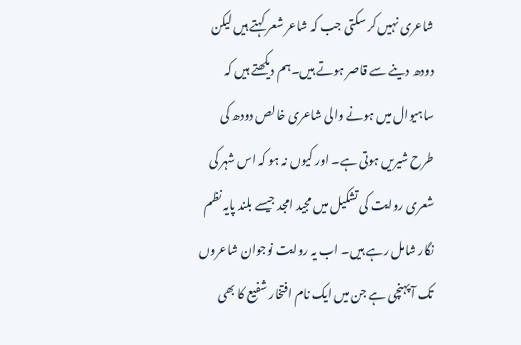شاعری نہیں کر سکتی جب کہ شاعر شعر کہتے ہیں لیکن دودھ دینے سے قاصر ہوتے ہیں۔ہم دیکھتے ہیں کہ ساہیوال میں ہونے والی شاعری خالص دودھ کی طرح شیریں ہوتی ہے۔ اور کیوں نہ ہو کہ اس شہر کی شعری روایت کی تشکیل میں مجید امجد جیسے بلند پایہ نظم نگار شامل رہے ہیں۔ اب یہ روایت نوجوان شاعروں تک آ پہنچی ہے جن میں ایک نام افتخار شفیع کا بھی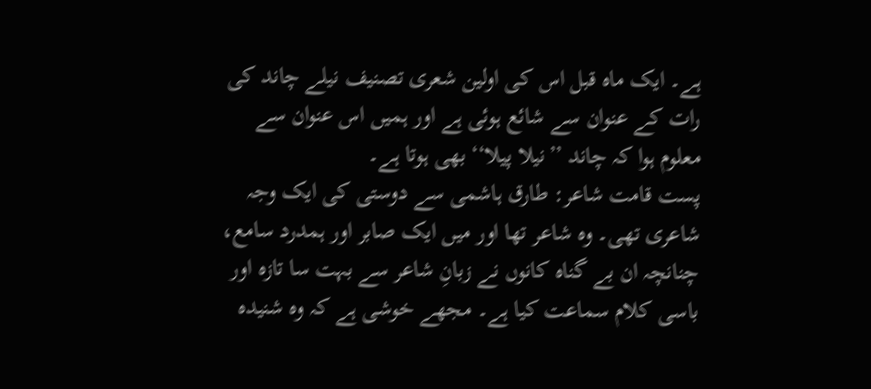ہے۔ ایک ماہ قبل اس کی اولین شعری تصنیف نیلے چاند کی رات کے عنوان سے شائع ہوئی ہے اور ہمیں اس عنوان سے معلوم ہوا کہ چاند ’’نیلا پیلا‘‘ بھی ہوتا ہے۔
پست قامت شاعر: طارق ہاشمی سے دوستی کی ایک وجہ شاعری تھی۔ وہ شاعر تھا اور میں ایک صابر اور ہمدرد سامع، چنانچہ ان بے گناہ کانوں نے زبانِ شاعر سے بہت سا تازہ اور باسی کلام سماعت کیا ہے۔ مجھے خوشی ہے کہ وہ شنیدہ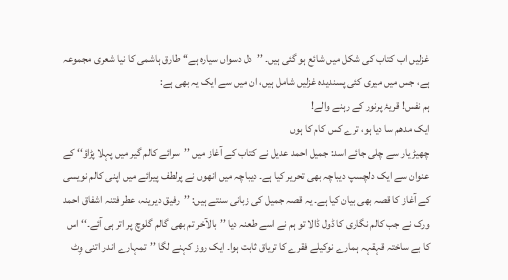غزلیں اب کتاب کی شکل میں شائع ہو گئی ہیں۔ ’’دل دسواں سیارہ ہے‘‘ طارق ہاشمی کا نیا شعری مجموعہ ہے، جس میں میری کئی پسندیدہ غزلیں شامل ہیں، ان میں سے ایک یہ بھی ہے:
ہم نفس! قریۂ پرنور کے رہنے والے!
ایک مدھم سا دیا ہو، ترے کس کام کا ہوں
چھیڑ یار سے چلی جائے اسد: جمیل احمد عدیل نے کتاب کے آغاز میں ’’سرائے کالم گیر میں پہلا پڑاؤ‘‘ کے عنوان سے ایک دلچسپ دیباچہ بھی تحریر کیا ہے۔ دیباچہ میں انھوں نے پرلطف پیرائے میں اپنی کالم نویسی کے آغاز کا قصہ بھی بیان کیا ہے۔ یہ قصہ جمیل کی زبانی سنتے ہیں: ’’رفیق دیرینہ، عطر فتنہ اشفاق احمد ورک نے جب کالم نگاری کا ڈول ڈالا تو ہم نے اسے طعنہ دیا ’’بالآخر تم بھی گالم گلوچ پر اتر ہی آئے۔‘‘ اس کا بے ساختہ قہقہہ ہمارے نوکیلے فقرے کا تریاق ثابت ہوا۔ ایک روز کہنے لگا ’’تمہارے اندر اتنی وِٹ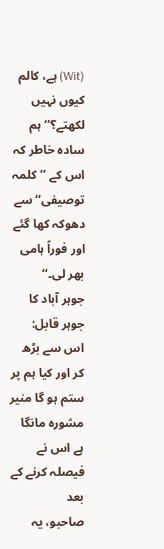(Wit) ہے، کالم کیوں نہیں لکھتے؟‘‘ ہم سادہ خاطر کہ اس کے ’’کلمہ توصیفی‘‘ سے دھوکہ کھا گئے اور فوراً ہامی بھر لی۔‘‘
جوہر آباد کا جوہر قابل:
اس سے بڑھ کر اور کیا ہم پر ستم ہو گا منیر
مشورہ مانگا ہے اس نے فیصلہ کرنے کے بعد
صاحبو، یہ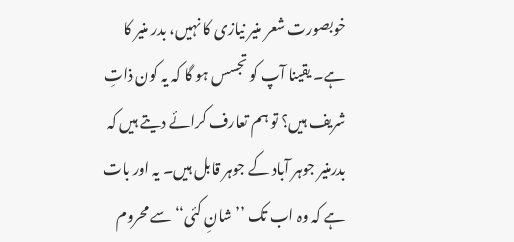خوبصورت شعر منیر نیازی کا نہیں، بدر منیر کا ہے۔ یقینا آپ کو تجسس ہو گا کہ یہ کون ذاتِ شریف ہیں؟ تو ہم تعارف کرائے دیتے ہیں کہ بدرمنیر جوہر آباد کے جوہر قابل ہیں۔ یہ اور بات ہے کہ وہ اب تک ’’شانِ کئی‘‘ سے محروم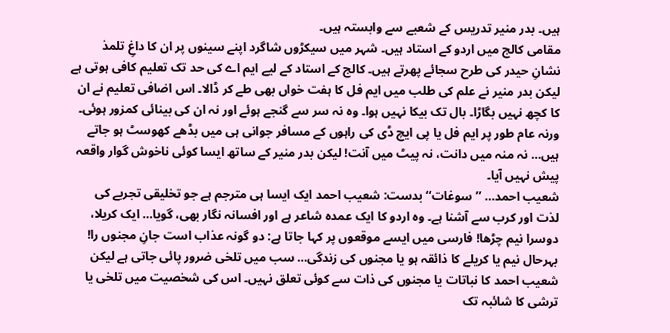ہیں۔ بدر منیر تدریس کے شعبے سے وابستہ ہیں۔
مقامی کالج میں اردو کے استاد ہیں۔ شہر میں سیکڑوں شاگرد اپنے سینوں پر ان کا داغِ تلمذ نشانِ حیدر کی طرح سجائے پھرتے ہیں۔ کالج کے استاد کے لیے ایم اے کی حد تک تعلیم کافی ہوتی ہے لیکن بدر منیر نے علم کی طلب میں ایم فل کا ہفت خواں بھی طے کر ڈالا۔ اس اضافی تعلیم نے ان کا کچھ نہیں بگاڑا۔ بال تک بیکا نہیں ہوا۔ وہ نہ سر سے گنجے ہوئے اور نہ ان کی بینائی کمزور ہوئی۔ ورنہ عام طور پر ایم فل یا پی ایچ ڈی کی راہوں کے مسافر جوانی ہی میں بڈھے کھوسٹ ہو جاتے ہیں… نہ منہ میں دانت، نہ پیٹ میں آنت! لیکن بدر منیر کے ساتھ ایسا کوئی ناخوش گوار واقعہ پیش نہیں آیا۔
شعیب احمد… ’’سوغات‘‘ بدست: شعیب احمد ایک ایسا ہی مترجم ہے جو تخلیقی تجربے کی لذت اور کرب سے آشنا ہے۔ وہ اردو کا ایک عمدہ شاعر ہے اور افسانہ نگار بھی، گویا… ایک کریلا، دوسرا نیم چڑھا! فارسی میں ایسے موقعوں پر کہا جاتا ہے: دو گونہ عذاب است جانِ مجنوں را! بہرحال نیم یا کریلے کا ذائقہ ہو یا مجنوں کی زندگی… سب میں تلخی ضرور پائی جاتی ہے لیکن شعیب احمد کا نباتات یا مجنوں کی ذات سے کوئی تعلق نہیں۔ اس کی شخصیت میں تلخی یا ترشی کا شائبہ تک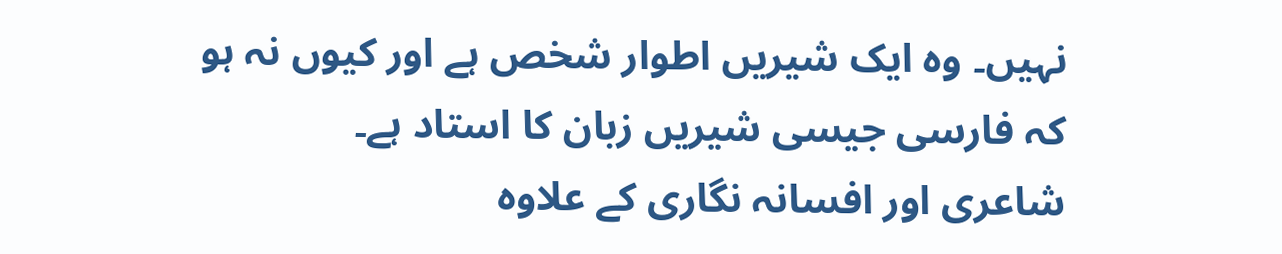نہیں۔ وہ ایک شیریں اطوار شخص ہے اور کیوں نہ ہو کہ فارسی جیسی شیریں زبان کا استاد ہے۔
شاعری اور افسانہ نگاری کے علاوہ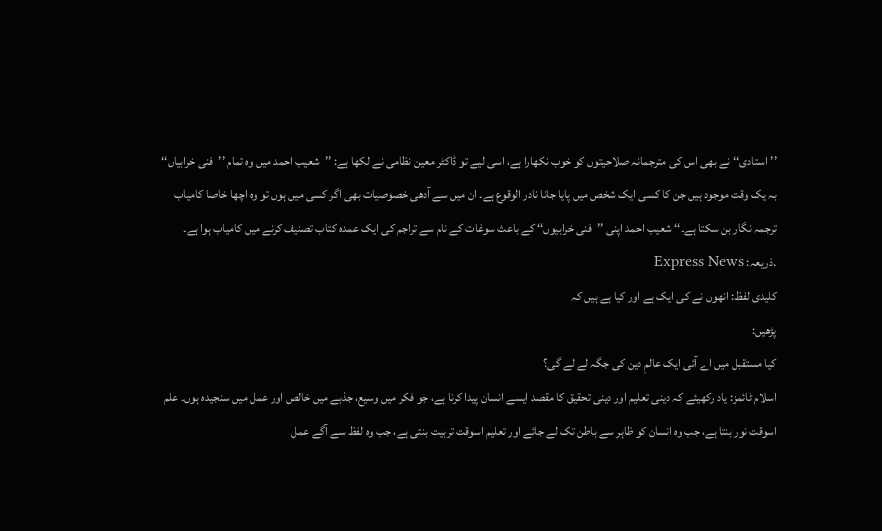’’استادی‘‘ نے بھی اس کی مترجمانہ صلاحیتوں کو خوب نکھارا ہے، اسی لیے تو ڈاکٹر معین نظامی نے لکھا ہے: ’’شعیب احمد میں وہ تمام ’’فنی خرابیاں‘‘ بہ یک وقت موجود ہیں جن کا کسی ایک شخص میں پایا جانا نادر الوقوع ہے۔ ان میں سے آدھی خصوصیات بھی اگر کسی میں ہوں تو وہ اچھا خاصا کامیاب ترجمہ نگار بن سکتا ہے۔‘‘ شعیب احمد اپنی ’’فنی خرابیوں‘‘ کے باعث سوغات کے نام سے تراجم کی ایک عمدہ کتاب تصنیف کرنے میں کامیاب ہوا ہے۔
.ذریعہ: Express News
کلیدی لفظ: انھوں نے کی ایک ہے اور کیا ہے ہیں کہ
پڑھیں:
کیا مستقبل میں اے آئی ایک عالمِ دین کی جگہ لے لے گی؟
اسلام ٹائمز: یاد رکھیئے کہ دینی تعلیم اور دینی تحقیق کا مقصد ایسے انسان پیدا کرنا ہے، جو فکر میں وسیع، جذبے میں خالص اور عمل میں سنجیدہ ہوں۔ علم اسوقت نور بنتا ہے، جب وہ انسان کو ظاہر سے باطن تک لے جائے اور تعلیم اسوقت تربیت بنتی ہے، جب وہ لفظ سے آگے عمل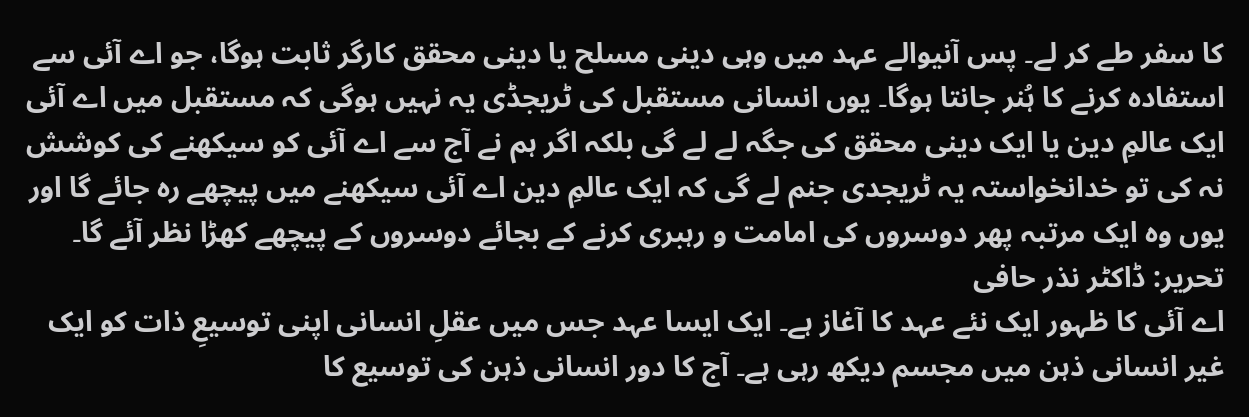کا سفر طے کر لے۔ پس آنیوالے عہد میں وہی دینی مسلح یا دینی محقق کارگر ثابت ہوگا، جو اے آئی سے استفادہ کرنے کا ہُنر جانتا ہوگا۔ یوں انسانی مستقبل کی ٹریجڈی یہ نہیں ہوگی کہ مستقبل میں اے آئی ایک عالمِ دین یا ایک دینی محقق کی جگہ لے لے گی بلکہ اگر ہم نے آج سے اے آئی کو سیکھنے کی کوشش نہ کی تو خدانخواستہ یہ ٹریجدی جنم لے گی کہ ایک عالمِ دین اے آئی سیکھنے میں پیچھے رہ جائے گا اور یوں وہ ایک مرتبہ پھر دوسروں کی امامت و رہبری کرنے کے بجائے دوسروں کے پیچھے کھڑا نظر آئے گا۔ تحریر: ڈاکٹر نذر حافی
اے آئی کا ظہور ایک نئے عہد کا آغاز ہے۔ ایک ایسا عہد جس میں عقلِ انسانی اپنی توسیعِ ذات کو ایک غیر انسانی ذہن میں مجسم دیکھ رہی ہے۔ آج کا دور انسانی ذہن کی توسیع کا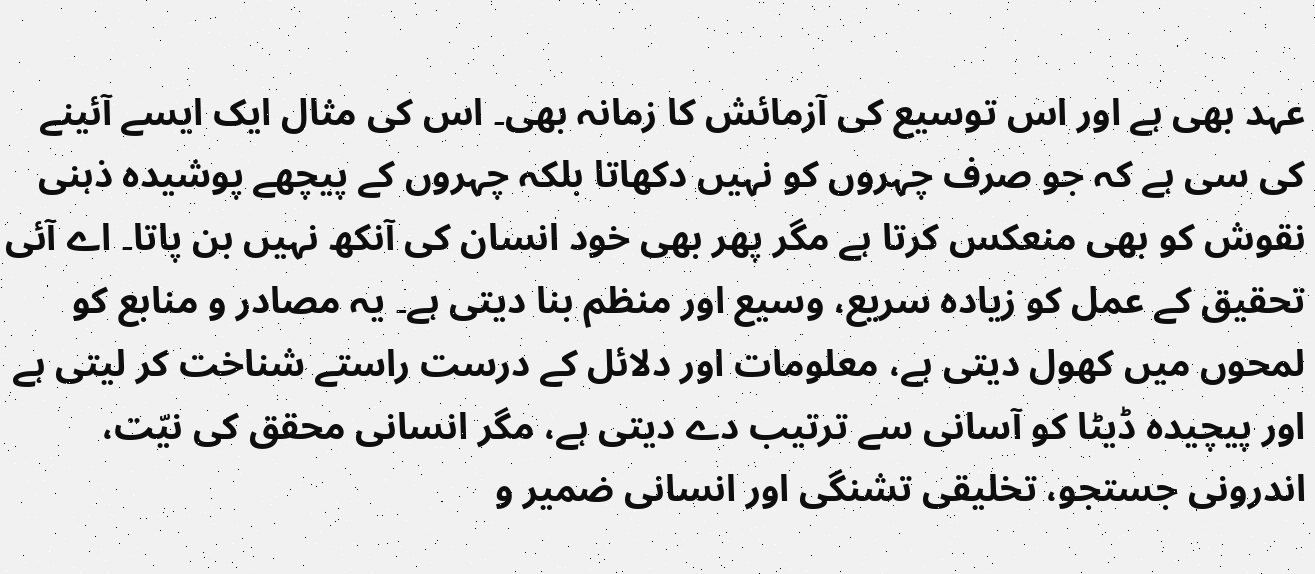عہد بھی ہے اور اس توسیع کی آزمائش کا زمانہ بھی۔ اس کی مثال ایک ایسے آئینے کی سی ہے کہ جو صرف چہروں کو نہیں دکھاتا بلکہ چہروں کے پیچھے پوشیدہ ذہنی نقوش کو بھی منعکس کرتا ہے مگر پھر بھی خود انسان کی آنکھ نہیں بن پاتا۔ اے آئی تحقیق کے عمل کو زیادہ سریع، وسیع اور منظم بنا دیتی ہے۔ یہ مصادر و منابع کو لمحوں میں کھول دیتی ہے، معلومات اور دلائل کے درست راستے شناخت کر لیتی ہے اور پیچیدہ ڈیٹا کو آسانی سے ترتیب دے دیتی ہے، مگر انسانی محقق کی نیّت، اندرونی جستجو، تخلیقی تشنگی اور انسانی ضمیر و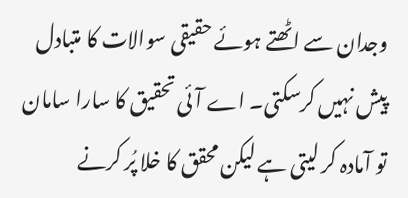وجدان سے اٹھتے ہوئے حقیقی سوالات کا متبادل پیش نہیں کرسکتی۔ اے آئی تحقیق کا سارا سامان تو آمادہ کر لیتی ہے لیکن محقق کا خلا پُر کرنے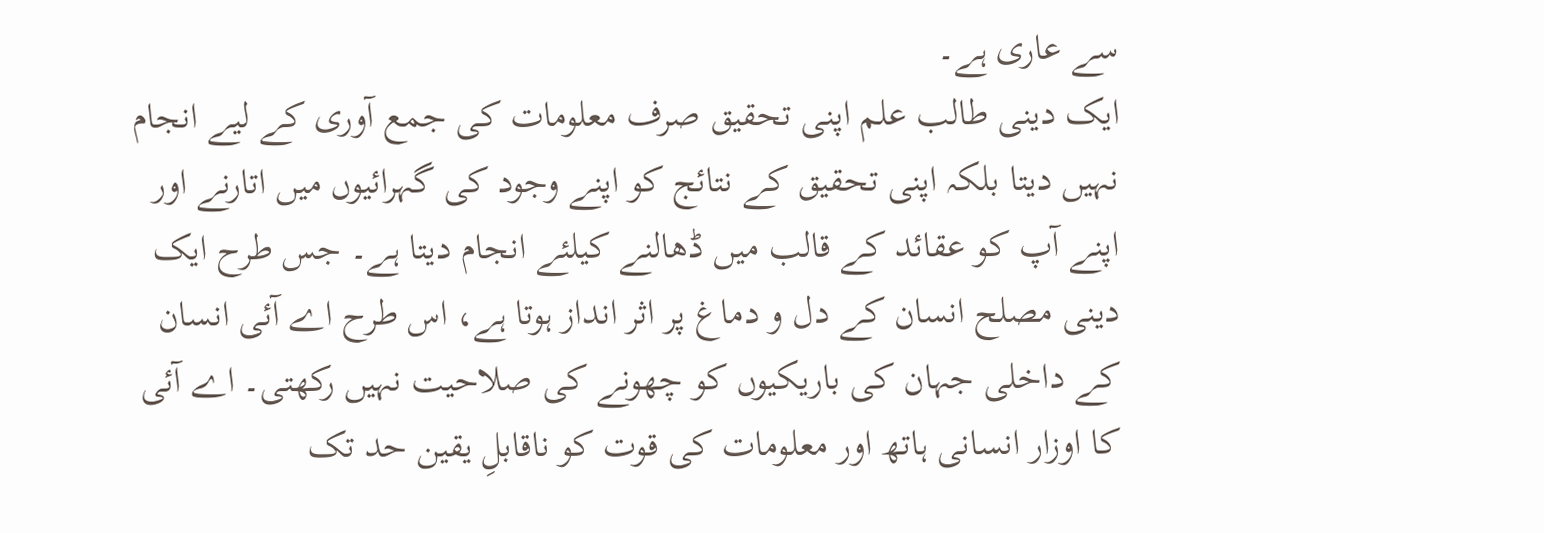سے عاری ہے۔
ایک دینی طالب علم اپنی تحقیق صرف معلومات کی جمع آوری کے لیے انجام نہیں دیتا بلکہ اپنی تحقیق کے نتائج کو اپنے وجود کی گہرائیوں میں اتارنے اور اپنے آپ کو عقائد کے قالب میں ڈھالنے کیلئے انجام دیتا ہے۔ جس طرح ایک دینی مصلح انسان کے دل و دماغ پر اثر انداز ہوتا ہے، اس طرح اے آئی انسان کے داخلی جہان کی باریکیوں کو چھونے کی صلاحیت نہیں رکھتی۔ اے آئی کا اوزار انسانی ہاتھ اور معلومات کی قوت کو ناقابلِ یقین حد تک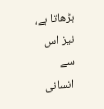بڑھاتا ہے، نیز اس سے انسانی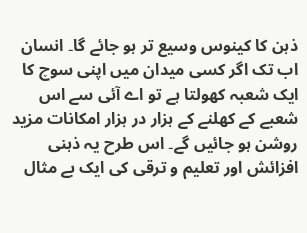ذہن کا کینوس وسیع تر ہو جائے گا۔ انسان اب تک اگر کسی میدان میں اپنی سوچ کا ایک شعبہ کھولتا ہے تو اے آئی سے اس شعبے کے کھلنے کے ہزار در ہزار امکانات مزید روشن ہو جائیں گے۔ اس طرح یہ ذہنی افزائش اور تعلیم و ترقی کی ایک بے مثال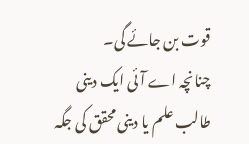قوت بن جائے گی۔
چنانچہ اے آئی ایک دینی طالب علم یا دینی محقق کی جگہ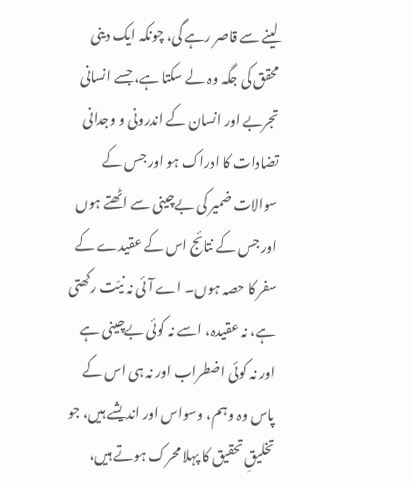لینے سے قاصر رہے گی، چونکہ ایک دینی محقق کی جگہ وہ لے سکتا ہے، جسے انسانی تجربے اور انسان کے اندرونی و وجدانی تضادات کا ادراک ہو اور جس کے سوالات ضمیر کی بےچینی سے اٹھتے ہوں اور جس کے نتائج اس کے عقیدے کے سفر کا حصہ ہوں۔ اے آئی نہ نیّت رکھتی ہے، نہ عقیدہ، اسے نہ کوئی بےچینی ہے اور نہ کوئی اضطراب اور نہ ہی اس کے پاس وہ وہم، وسواس اور اندیشے ہیں، جو تخلیقِ تحقیق کا پہلا محرک ہوتے ہیں،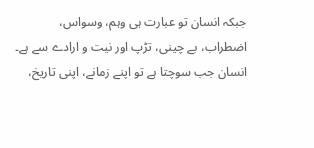جبکہ انسان تو عبارت ہی وہم، وسواس، اضطراب، بے چینی، تڑپ اور نیت و ارادے سے ہے۔ انسان جب سوچتا ہے تو اپنے زمانے، اپنی تاریخ،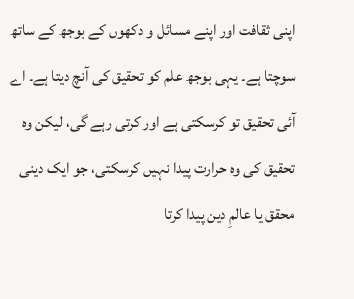اپنی ثقافت اور اپنے مسائل و دکھوں کے بوجھ کے ساتھ سوچتا ہے۔ یہی بوجھ علم کو تحقیق کی آنچ دیتا ہے۔ اے آئی تحقیق تو کرسکتی ہے اور کرتی رہے گی، لیکن وہ تحقیق کی وہ حرارت پیدا نہیں کرسکتی، جو ایک دینی محقق یا عالمِ دین پیدا کرتا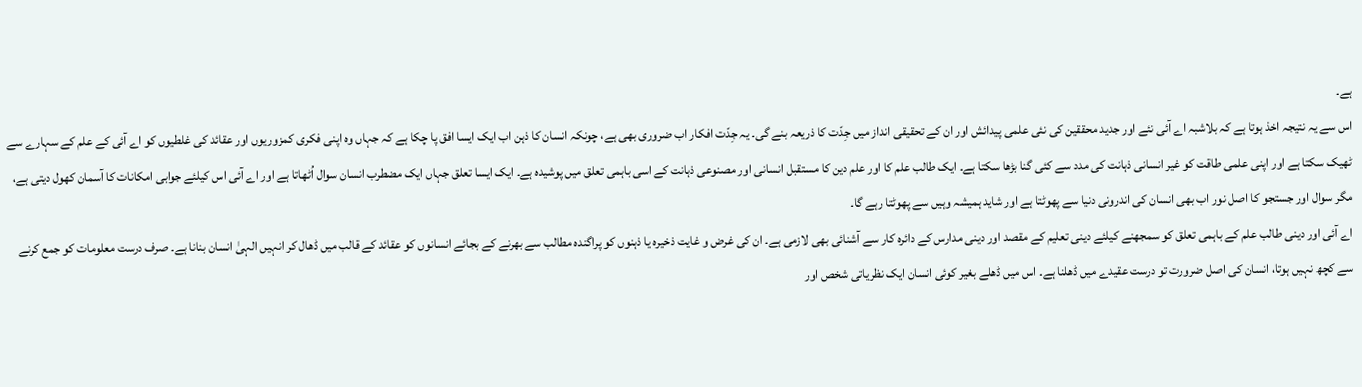ہے۔
اس سے یہ نتیجہ اخذ ہوتا ہے کہ بلاشبہ اے آئی نئے اور جدید محققین کی نئی علمی پیدائش اور ان کے تحقیقی انداز میں جِدّت کا ذریعہ بنے گی۔ یہ جِدّت افکار اب ضروری بھی ہے، چونکہ انسان کا ذہن اب ایک ایسا افق پا چکا ہے کہ جہاں وہ اپنی فکری کمزوریوں اور عقائد کی غلطیوں کو اے آئی کے علم کے سہارے سے ٹھیک سکتا ہے اور اپنی علمی طاقت کو غیر انسانی ذہانت کی مدد سے کئی گنا بڑھا سکتا ہے۔ ایک طالب علم کا اور علم دین کا مستقبل انسانی اور مصنوعی ذہانت کے اسی باہمی تعلق میں پوشیدہ ہے۔ ایک ایسا تعلق جہاں ایک مضطرب انسان سوال اُٹھاتا ہے اور اے آئی اس کیلئے جوابی امکانات کا آسمان کھول دیتی ہے، مگر سوال اور جستجو کا اصل نور اب بھی انسان کی اندرونی دنیا سے پھوٹتا ہے اور شاید ہمیشہ وہیں سے پھوٹتا رہے گا۔
اے آئی اور دینی طالب علم کے باہمی تعلق کو سمجھنے کیلئے دینی تعلیم کے مقصد اور دینی مدارس کے دائرہ کار سے آشنائی بھی لازمی ہے۔ ان کی غرض و غایت ذخیرہ یا ذہنوں کو پراگندہ مطالب سے بھرنے کے بجائے انسانوں کو عقائد کے قالب میں ڈھال کر انہیں الہیٰ انسان بنانا ہے۔ صرف درست معلومات کو جمع کرنے سے کچھ نہیں ہوتا، انسان کی اصل ضرورت تو درست عقیدے میں ڈھلنا ہے۔ اس میں ڈھلے بغیر کوئی انسان ایک نظریاتی شخص اور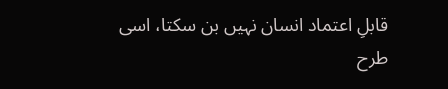قابلِ اعتماد انسان نہیں بن سکتا، اسی طرح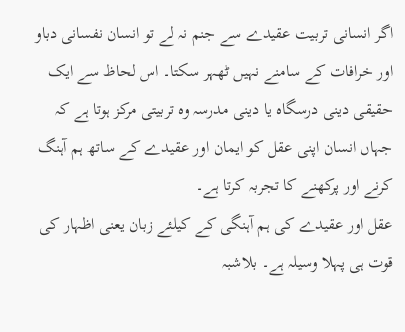اگر انسانی تربیت عقیدے سے جنم نہ لے تو انسان نفسانی دباو اور خرافات کے سامنے نہیں ٹھہر سکتا۔ اس لحاظ سے ایک حقیقی دینی درسگاہ یا دینی مدرسہ وہ تربیتی مرکز ہوتا ہے کہ جہاں انسان اپنی عقل کو ایمان اور عقیدے کے ساتھ ہم آہنگ کرنے اور پرکھنے کا تجربہ کرتا ہے۔
عقل اور عقیدے کی ہم آہنگی کے کیلئے زبان یعنی اظہار کی قوت ہی پہلا وسیلہ ہے۔ بلاشبہ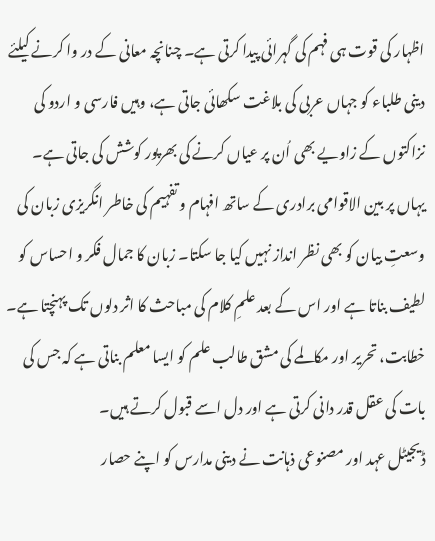اظہار کی قوت ہی فہم کی گہرائی پیدا کرتی ہے۔ چنانچہ معانی کے در وا کرنے کیلئے دینی طلباء کو جہاں عربی کی بلاغت سکھائی جاتی ہے، وہیں فارسی و اردو کی نزاکتوں کے زاویے بھی اُن پر عیاں کرنے کی بھرپور کوشش کی جاتی ہے۔ یہاں پر بین الاقوامی برادری کے ساتھ افہام و تفہیم کی خاطر انگریزی زبان کی وسعتِ بیان کو بھی نظر انداز نہیں کیا جا سکتا۔ زبان کا جمال فکر و احساس کو لطیف بناتا ہے اور اس کے بعد علمِ کلام کی مباحث کا اثر دلوں تک پہنچتا ہے۔ خطابت، تحریر اور مکالمے کی مشق طالب علم کو ایسا معلم بناتی ہے کہ جس کی بات کی عقل قدر دانی کرتی ہے اور دل اسے قبول کرتے ہیں۔
ڈیجیٹل عہد اور مصنوعی ذہانت نے دینی مدارس کو اپنے حصار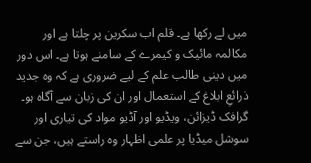میں لے رکھا ہے۔ قلم اب سکرین پر چلتا ہے اور مکالمہ مائیک و کیمرے کے سامنے ہوتا ہے۔ اس دور میں دینی طالب علم کے لیے ضروری ہے کہ وہ جدید ذرائعِ ابلاغ کے استعمال اور ان کی زبان سے آگاہ ہو۔ گرافک ڈیزائن، ویڈیو اور آڈیو مواد کی تیاری اور سوشل میڈیا پر علمی اظہار وہ راستے ہیں، جن سے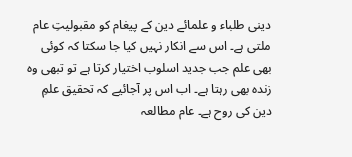دینی طلباء و علمائے دین کے پیغام کو مقبولیتِ عام ملتی ہے۔ اس سے انکار نہیں کیا جا سکتا کہ کوئی بھی علم جب جدید اسلوب اختیار کرتا ہے تو تبھی وہ زندہ بھی رہتا ہے۔ اب اس پر آجائیے کہ تحقیق علمِ دین کی روح ہے۔ عام مطالعہ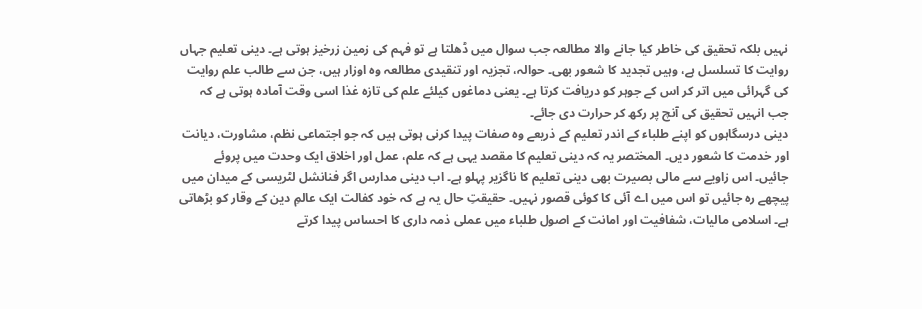نہیں بلکہ تحقیق کی خاطر کیا جانے والا مطالعہ جب سوال میں ڈھلتا ہے تو فہم کی زمین زرخیز ہوتی ہے۔ دینی تعلیم جہاں روایت کا تسلسل ہے، وہیں تجدید کا شعور بھی۔ حوالہ، تجزیہ اور تنقیدی مطالعہ وہ اوزار ہیں، جن سے طالب علم روایت کی گہرائی میں اتر کر اس کے جوہر کو دریافت کرتا ہے۔ یعنی دماغوں کیلئے علم کی تازہ غذا اسی وقت آمادہ ہوتی ہے کہ جب انہیں تحقیق کی آنچ پر رکھ کر حرارت دی جائے۔
دینی درسگاہوں کو اپنے طلباء کے اندر تعلیم کے ذریعے وہ صفات پیدا کرنی ہوتی ہیں کہ جو اجتماعی نظم، مشاورت، دیانت اور خدمت کا شعور دیں۔ المختصر یہ کہ دینی تعلیم کا مقصد یہی ہے کہ علم، عمل اور اخلاق ایک وحدت میں پروئے جائیں۔ اس زاویے سے مالی بصیرت بھی دینی تعلیم کا ناگزیر پہلو ہے۔ اب دینی مدارس اگر فنانشل لٹریسی کے میدان میں پیچھے رہ جائیں تو اس میں اے آئی کا کوئی قصور نہیں۔ حقیقتِ حال یہ ہے کہ خود کفالت ایک عالمِ دین کے وقار کو بڑھاتی ہے۔ اسلامی مالیات، شفافیت اور امانت کے اصول طلباء میں عملی ذمہ داری کا احساس پیدا کرتے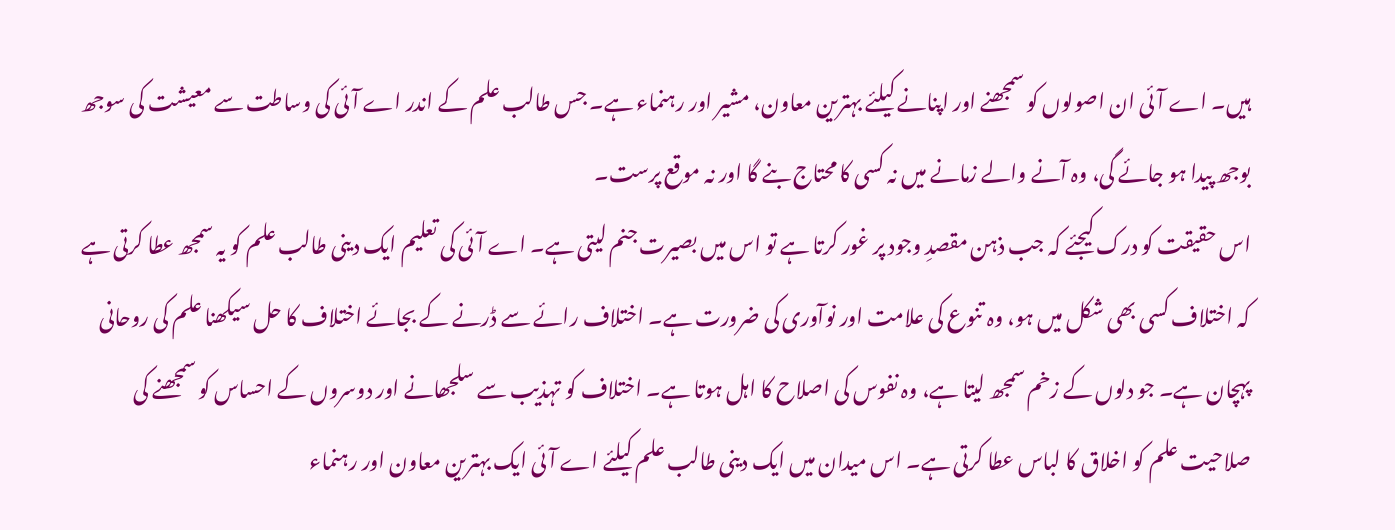ہیں۔ اے آئی ان اصولوں کو سمجھنے اور اپنانے کیلئے بہترین معاون، مشیر اور رہنماء ہے۔ جس طالب علم کے اندر اے آئی کی وساطت سے معیشت کی سوجھ بوجھ پیدا ہو جائے گی، وہ آنے والے زمانے میں نہ کسی کا محتاج بنے گا اور نہ موقع پرست۔
اس حقیقت کو درک کیجئے کہ جب ذہن مقصدِ وجود پر غور کرتا ہے تو اس میں بصیرت جنم لیتی ہے۔ اے آئی کی تعلیم ایک دینی طالب علم کو یہ سمجھ عطا کرتی ہے کہ اختلاف کسی بھی شکل میں ہو، وہ تنوع کی علامت اور نوآوری کی ضرورت ہے۔ اختلاف رائے سے ڈرنے کے بجائے اختلاف کا حل سیکھنا علم کی روحانی پہچان ہے۔ جو دلوں کے زخم سمجھ لیتا ہے، وہ نفوس کی اصلاح کا اہل ہوتا ہے۔ اختلاف کو تہذیب سے سلجھانے اور دوسروں کے احساس کو سمجھنے کی صلاحیت علم کو اخلاق کا لباس عطا کرتی ہے۔ اس میدان میں ایک دینی طالب علم کیلئے اے آئی ایک بہترین معاون اور رہنماء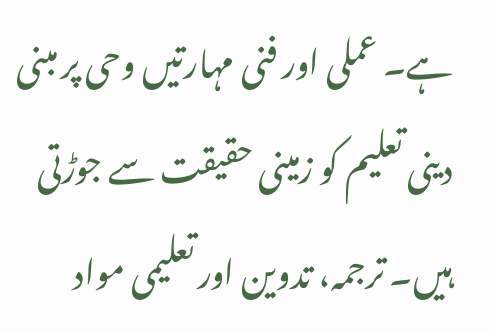ہے۔ عملی اور فنی مہارتیں وحی پر مبنی دینی تعلیم کو زمینی حقیقت سے جوڑتی ہیں۔ ترجمہ، تدوین اور تعلیمی مواد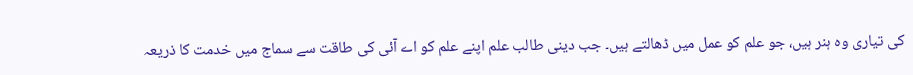کی تیاری وہ ہنر ہیں، جو علم کو عمل میں ڈھالتے ہیں۔ جب دینی طالب علم اپنے علم کو اے آئی کی طاقت سے سماج میں خدمت کا ذریعہ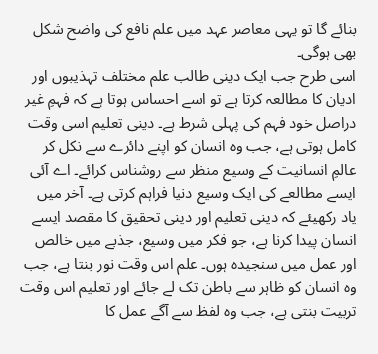بنائے گا تو یہی معاصر عہد میں علم نافع کی واضح شکل بھی ہوگی۔
اسی طرح جب ایک دینی طالب علم مختلف تہذیبوں اور ادیان کا مطالعہ کرتا ہے تو اسے احساس ہوتا ہے کہ فہمِ غیر دراصل خود فہم کی پہلی شرط ہے۔ دینی تعلیم اسی وقت کامل ہوتی ہے، جب وہ انسان کو اپنے دائرے سے نکل کر عالمِ انسانیت کے وسیع منظر سے روشناس کرائے۔ اے آئی ایسے مطالعے کی ایک وسیع دنیا فراہم کرتی ہے۔ آخر میں یاد رکھیئے کہ دینی تعلیم اور دینی تحقیق کا مقصد ایسے انسان پیدا کرنا ہے، جو فکر میں وسیع، جذبے میں خالص اور عمل میں سنجیدہ ہوں۔ علم اس وقت نور بنتا ہے، جب وہ انسان کو ظاہر سے باطن تک لے جائے اور تعلیم اس وقت تربیت بنتی ہے، جب وہ لفظ سے آگے عمل کا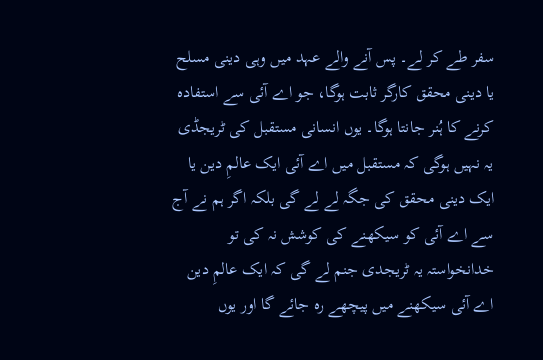سفر طے کر لے۔ پس آنے والے عہد میں وہی دینی مسلح یا دینی محقق کارگر ثابت ہوگا، جو اے آئی سے استفادہ کرنے کا ہُنر جانتا ہوگا۔ یوں انسانی مستقبل کی ٹریجڈی یہ نہیں ہوگی کہ مستقبل میں اے آئی ایک عالمِ دین یا ایک دینی محقق کی جگہ لے لے گی بلکہ اگر ہم نے آج سے اے آئی کو سیکھنے کی کوشش نہ کی تو خدانخواستہ یہ ٹریجدی جنم لے گی کہ ایک عالمِ دین اے آئی سیکھنے میں پیچھے رہ جائے گا اور یوں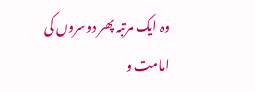وہ ایک مرتبہ پھر دوسروں کی امامت و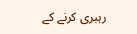رہبری کرنے کے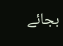بجائے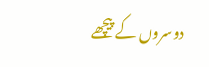دوسروں کے پیچھے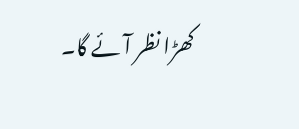کھڑا نظر آئے گا۔